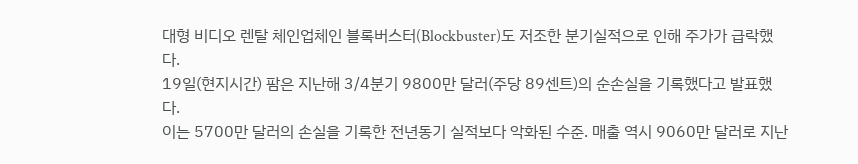대형 비디오 렌탈 체인업체인 블록버스터(Blockbuster)도 저조한 분기실적으로 인해 주가가 급락했다.
19일(현지시간) 팜은 지난해 3/4분기 9800만 달러(주당 89센트)의 순손실을 기록했다고 발표했다.
이는 5700만 달러의 손실을 기록한 전년동기 실적보다 악화된 수준. 매출 역시 9060만 달러로 지난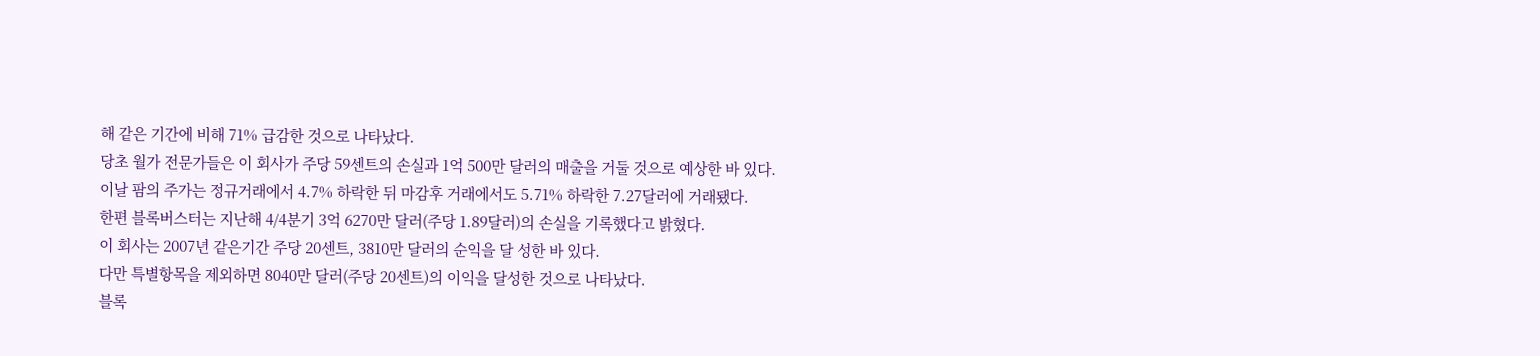해 같은 기간에 비해 71% 급감한 것으로 나타났다.
당초 월가 전문가들은 이 회사가 주당 59센트의 손실과 1억 500만 달러의 매출을 거둘 것으로 예상한 바 있다.
이날 팜의 주가는 정규거래에서 4.7% 하락한 뒤 마감후 거래에서도 5.71% 하락한 7.27달러에 거래됐다.
한편 블록버스터는 지난해 4/4분기 3억 6270만 달러(주당 1.89달러)의 손실을 기록했다고 밝혔다.
이 회사는 2007년 같은기간 주당 20센트, 3810만 달러의 순익을 달 성한 바 있다.
다만 특별항목을 제외하면 8040만 달러(주당 20센트)의 이익을 달성한 것으로 나타났다.
블록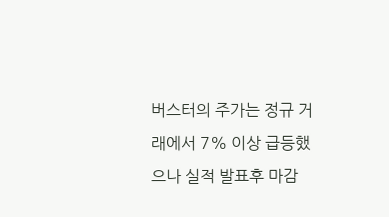버스터의 주가는 정규 거래에서 7% 이상 급등했으나 실적 발표후 마감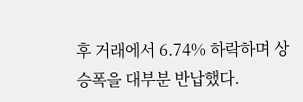후 거래에서 6.74% 하락하며 상승폭을 대부분 반납했다.